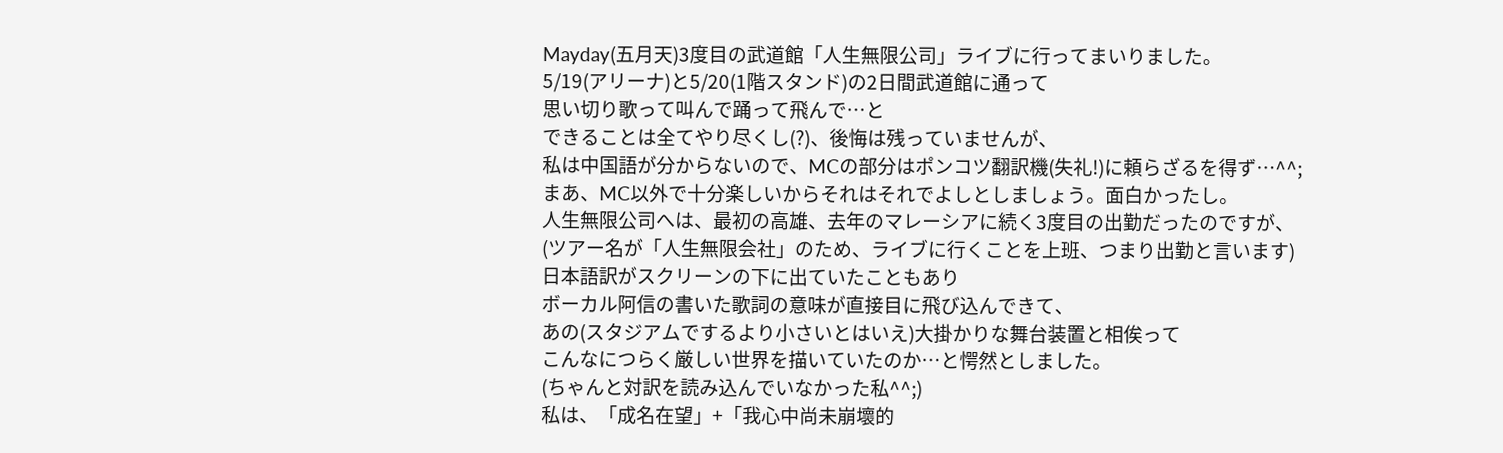Mayday(五月天)3度目の武道館「人生無限公司」ライブに行ってまいりました。
5/19(アリーナ)と5/20(1階スタンド)の2日間武道館に通って
思い切り歌って叫んで踊って飛んで…と
できることは全てやり尽くし(?)、後悔は残っていませんが、
私は中国語が分からないので、MCの部分はポンコツ翻訳機(失礼!)に頼らざるを得ず…^^;
まあ、MC以外で十分楽しいからそれはそれでよしとしましょう。面白かったし。
人生無限公司へは、最初の高雄、去年のマレーシアに続く3度目の出勤だったのですが、
(ツアー名が「人生無限会社」のため、ライブに行くことを上班、つまり出勤と言います)
日本語訳がスクリーンの下に出ていたこともあり
ボーカル阿信の書いた歌詞の意味が直接目に飛び込んできて、
あの(スタジアムでするより小さいとはいえ)大掛かりな舞台装置と相俟って
こんなにつらく厳しい世界を描いていたのか…と愕然としました。
(ちゃんと対訳を読み込んでいなかった私^^;)
私は、「成名在望」+「我心中尚未崩壞的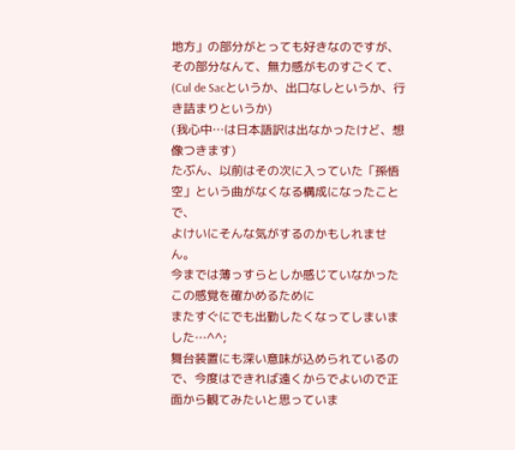地方」の部分がとっても好きなのですが、
その部分なんて、無力感がものすごくて、(Cul de Sacというか、出口なしというか、行き詰まりというか)
(我心中…は日本語訳は出なかったけど、想像つきます)
たぶん、以前はその次に入っていた「孫悟空」という曲がなくなる構成になったことで、
よけいにそんな気がするのかもしれません。
今までは薄っすらとしか感じていなかったこの感覚を確かめるために
またすぐにでも出勤したくなってしまいました…^^;
舞台装置にも深い意味が込められているので、今度はできれば遠くからでよいので正面から観てみたいと思っていま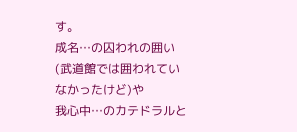す。
成名…の囚われの囲い(武道館では囲われていなかったけど)や
我心中…のカテドラルと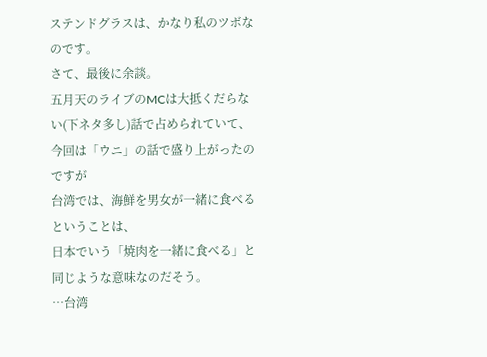ステンドグラスは、かなり私のツボなのです。
さて、最後に余談。
五月天のライブのMCは大抵くだらない(下ネタ多し)話で占められていて、
今回は「ウニ」の話で盛り上がったのですが
台湾では、海鮮を男女が一緒に食べるということは、
日本でいう「焼肉を一緒に食べる」と同じような意味なのだそう。
…台湾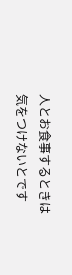人とお食事するときは気をつけないとです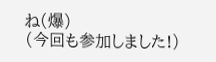ね(爆)
(今回も参加しました!)